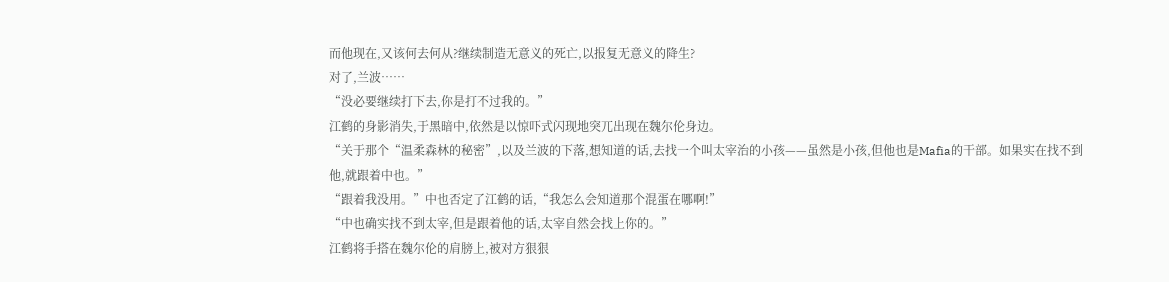而他现在,又该何去何从?继续制造无意义的死亡,以报复无意义的降生?
对了,兰波……
“没必要继续打下去,你是打不过我的。”
江鹤的身影消失,于黑暗中,依然是以惊吓式闪现地突兀出现在魏尔伦身边。
“关于那个“温柔森林的秘密”,以及兰波的下落,想知道的话,去找一个叫太宰治的小孩——虽然是小孩,但他也是Mafia的干部。如果实在找不到他,就跟着中也。”
“跟着我没用。”中也否定了江鹤的话,“我怎么会知道那个混蛋在哪啊!”
“中也确实找不到太宰,但是跟着他的话,太宰自然会找上你的。”
江鹤将手搭在魏尔伦的肩膀上,被对方狠狠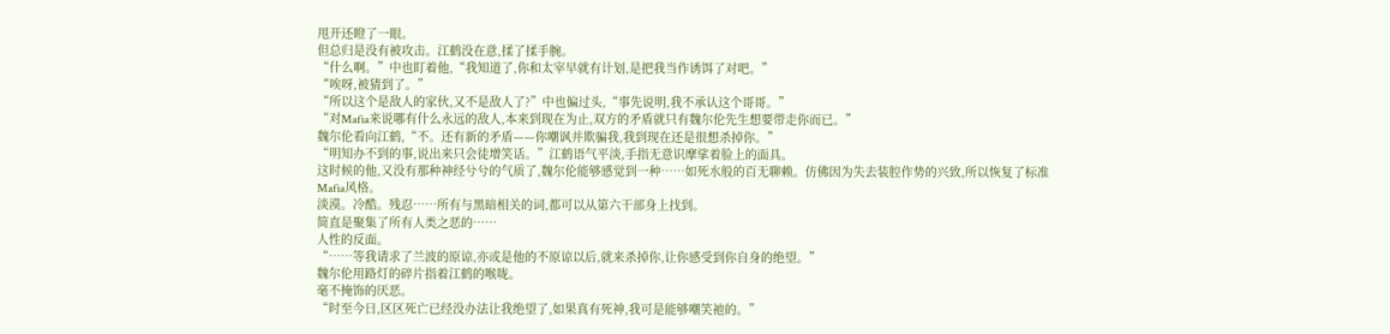甩开还瞪了一眼。
但总归是没有被攻击。江鹤没在意,揉了揉手腕。
“什么啊。”中也盯着他,“我知道了,你和太宰早就有计划,是把我当作诱饵了对吧。”
“唉呀,被猜到了。”
“所以这个是敌人的家伙,又不是敌人了?”中也偏过头,“事先说明,我不承认这个哥哥。”
“对Mafia来说哪有什么永远的敌人,本来到现在为止,双方的矛盾就只有魏尔伦先生想要带走你而已。”
魏尔伦看向江鹤,“不。还有新的矛盾——你嘲讽并欺骗我,我到现在还是很想杀掉你。”
“明知办不到的事,说出来只会徒增笑话。”江鹤语气平淡,手指无意识摩挲着脸上的面具。
这时候的他,又没有那种神经兮兮的气质了,魏尔伦能够感觉到一种……如死水般的百无聊赖。仿佛因为失去装腔作势的兴致,所以恢复了标准Mafia风格。
淡漠。冷酷。残忍……所有与黑暗相关的词,都可以从第六干部身上找到。
简直是聚集了所有人类之恶的……
人性的反面。
“……等我请求了兰波的原谅,亦或是他的不原谅以后,就来杀掉你,让你感受到你自身的绝望。”
魏尔伦用路灯的碎片指着江鹤的喉咙。
毫不掩饰的厌恶。
“时至今日,区区死亡已经没办法让我绝望了,如果真有死神,我可是能够嘲笑祂的。”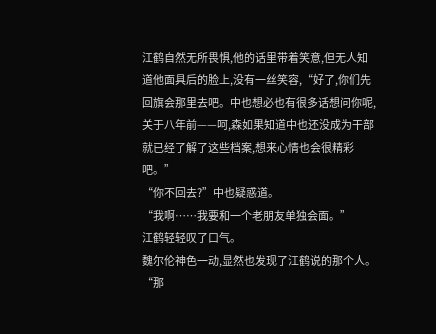江鹤自然无所畏惧,他的话里带着笑意,但无人知道他面具后的脸上,没有一丝笑容,“好了,你们先回旗会那里去吧。中也想必也有很多话想问你呢,关于八年前——呵,森如果知道中也还没成为干部就已经了解了这些档案,想来心情也会很精彩吧。”
“你不回去?”中也疑惑道。
“我啊……我要和一个老朋友单独会面。”
江鹤轻轻叹了口气。
魏尔伦神色一动,显然也发现了江鹤说的那个人。
“那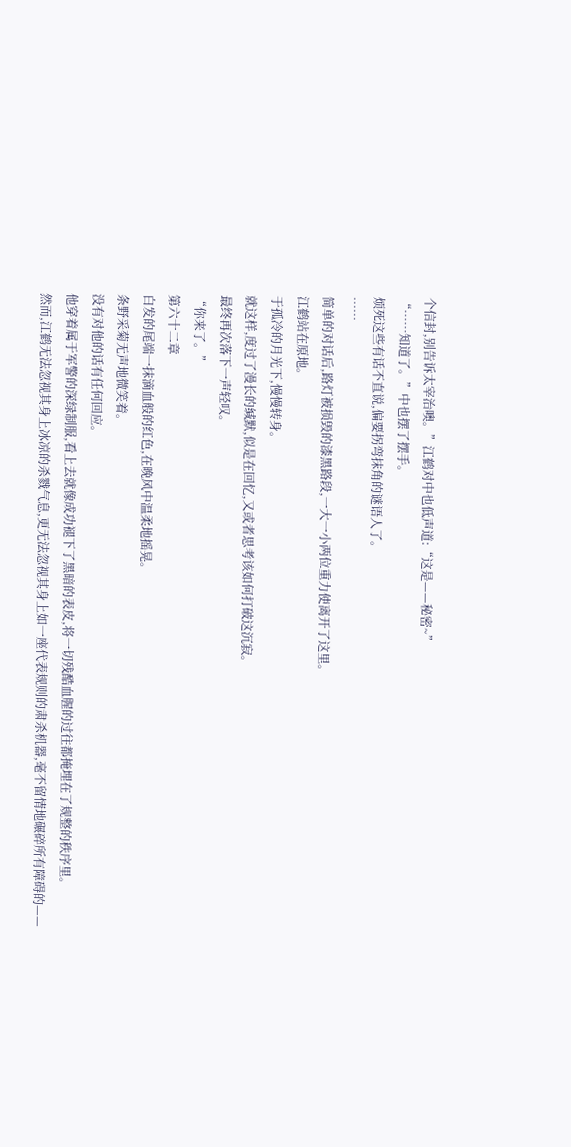个信封,别告诉太宰治噢。”江鹤对中也低声道:“这是——秘密~”
“……知道了。”中也摆了摆手。
烦死这些有话不直说,偏要拐弯抹角的谜语人了。
……
简单的对话后,路灯被损毁的漆黑路段,一大一小两位重力使离开了这里。
江鹤站在原地。
于孤冷的月光下,慢慢转身。
就这样,度过了漫长的缄默,似是在回忆,又或者思考该如何打破这沉寂。
最终再次落下一声轻叹。
“你来了。”
第六十二章
白发的尾端一抹滴血般的红色,在晚风中温柔地摇晃。
条野采菊无声地微笑着。
没有对他的话有任何回应。
他穿着属于军警的深绿制服,看上去就像成功褪下了黑暗的表皮,将一切残酷血腥的过往都掩埋在了规整的秩序里。
然而,江鹤无法忽视其身上冰凉的杀戮气息,更无法忽视其身上如一座代表规则的肃杀机器,毫不留情地碾碎所有障碍的——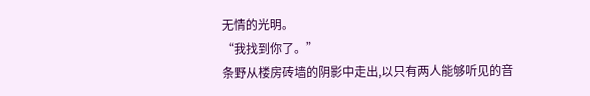无情的光明。
“我找到你了。”
条野从楼房砖墙的阴影中走出,以只有两人能够听见的音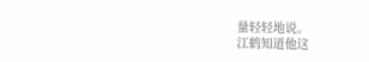量轻轻地说。
江鹤知道他这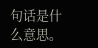句话是什么意思。